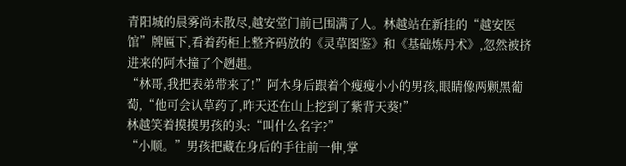青阳城的晨雾尚未散尽,越安堂门前已围满了人。林越站在新挂的“越安医馆”牌匾下,看着药柜上整齐码放的《灵草图鉴》和《基础炼丹术》,忽然被挤进来的阿木撞了个趔趄。
“林哥,我把表弟带来了!”阿木身后跟着个瘦瘦小小的男孩,眼睛像两颗黑葡萄,“他可会认草药了,昨天还在山上挖到了紫背天葵!”
林越笑着摸摸男孩的头:“叫什么名字?”
“小顺。”男孩把藏在身后的手往前一伸,掌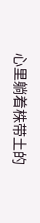心里躺着株带土的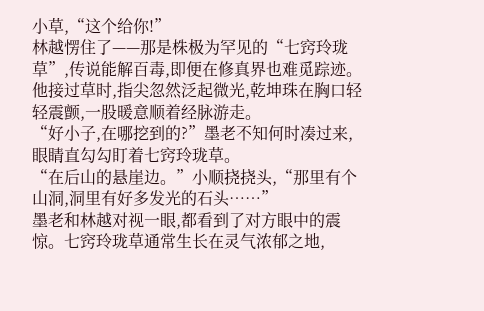小草,“这个给你!”
林越愣住了——那是株极为罕见的“七窍玲珑草”,传说能解百毒,即便在修真界也难觅踪迹。他接过草时,指尖忽然泛起微光,乾坤珠在胸口轻轻震颤,一股暖意顺着经脉游走。
“好小子,在哪挖到的?”墨老不知何时凑过来,眼睛直勾勾盯着七窍玲珑草。
“在后山的悬崖边。”小顺挠挠头,“那里有个山洞,洞里有好多发光的石头……”
墨老和林越对视一眼,都看到了对方眼中的震惊。七窍玲珑草通常生长在灵气浓郁之地,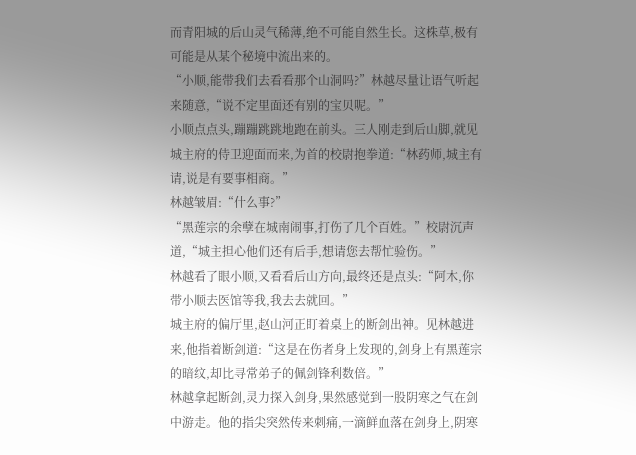而青阳城的后山灵气稀薄,绝不可能自然生长。这株草,极有可能是从某个秘境中流出来的。
“小顺,能带我们去看看那个山洞吗?”林越尽量让语气听起来随意,“说不定里面还有别的宝贝呢。”
小顺点点头,蹦蹦跳跳地跑在前头。三人刚走到后山脚,就见城主府的侍卫迎面而来,为首的校尉抱拳道:“林药师,城主有请,说是有要事相商。”
林越皱眉:“什么事?”
“黑莲宗的余孽在城南闹事,打伤了几个百姓。”校尉沉声道,“城主担心他们还有后手,想请您去帮忙验伤。”
林越看了眼小顺,又看看后山方向,最终还是点头:“阿木,你带小顺去医馆等我,我去去就回。”
城主府的偏厅里,赵山河正盯着桌上的断剑出神。见林越进来,他指着断剑道:“这是在伤者身上发现的,剑身上有黑莲宗的暗纹,却比寻常弟子的佩剑锋利数倍。”
林越拿起断剑,灵力探入剑身,果然感觉到一股阴寒之气在剑中游走。他的指尖突然传来刺痛,一滴鲜血落在剑身上,阴寒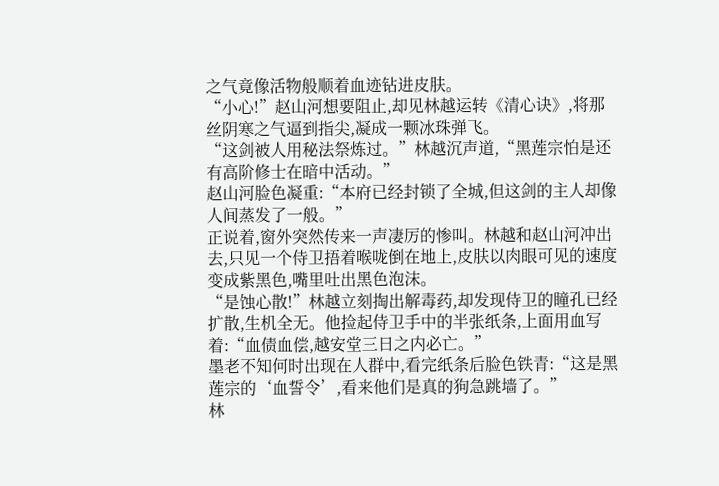之气竟像活物般顺着血迹钻进皮肤。
“小心!”赵山河想要阻止,却见林越运转《清心诀》,将那丝阴寒之气逼到指尖,凝成一颗冰珠弹飞。
“这剑被人用秘法祭炼过。”林越沉声道,“黑莲宗怕是还有高阶修士在暗中活动。”
赵山河脸色凝重:“本府已经封锁了全城,但这剑的主人却像人间蒸发了一般。”
正说着,窗外突然传来一声凄厉的惨叫。林越和赵山河冲出去,只见一个侍卫捂着喉咙倒在地上,皮肤以肉眼可见的速度变成紫黑色,嘴里吐出黑色泡沫。
“是蚀心散!”林越立刻掏出解毒药,却发现侍卫的瞳孔已经扩散,生机全无。他捡起侍卫手中的半张纸条,上面用血写着:“血债血偿,越安堂三日之内必亡。”
墨老不知何时出现在人群中,看完纸条后脸色铁青:“这是黑莲宗的‘血誓令’,看来他们是真的狗急跳墙了。”
林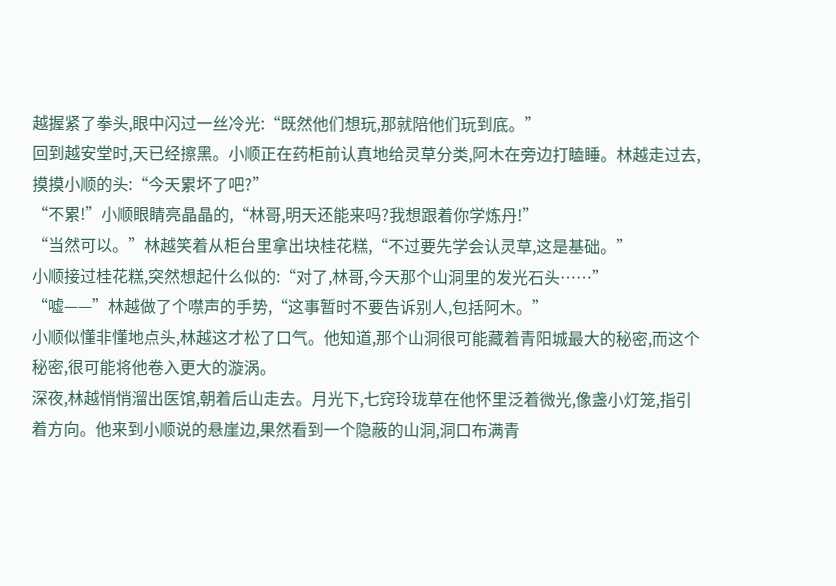越握紧了拳头,眼中闪过一丝冷光:“既然他们想玩,那就陪他们玩到底。”
回到越安堂时,天已经擦黑。小顺正在药柜前认真地给灵草分类,阿木在旁边打瞌睡。林越走过去,摸摸小顺的头:“今天累坏了吧?”
“不累!”小顺眼睛亮晶晶的,“林哥,明天还能来吗?我想跟着你学炼丹!”
“当然可以。”林越笑着从柜台里拿出块桂花糕,“不过要先学会认灵草,这是基础。”
小顺接过桂花糕,突然想起什么似的:“对了,林哥,今天那个山洞里的发光石头……”
“嘘——”林越做了个噤声的手势,“这事暂时不要告诉别人,包括阿木。”
小顺似懂非懂地点头,林越这才松了口气。他知道,那个山洞很可能藏着青阳城最大的秘密,而这个秘密,很可能将他卷入更大的漩涡。
深夜,林越悄悄溜出医馆,朝着后山走去。月光下,七窍玲珑草在他怀里泛着微光,像盏小灯笼,指引着方向。他来到小顺说的悬崖边,果然看到一个隐蔽的山洞,洞口布满青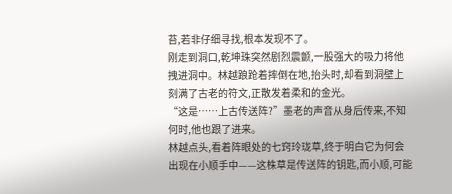苔,若非仔细寻找,根本发现不了。
刚走到洞口,乾坤珠突然剧烈震颤,一股强大的吸力将他拽进洞中。林越踉跄着摔倒在地,抬头时,却看到洞壁上刻满了古老的符文,正散发着柔和的金光。
“这是……上古传送阵?”墨老的声音从身后传来,不知何时,他也跟了进来。
林越点头,看着阵眼处的七窍玲珑草,终于明白它为何会出现在小顺手中——这株草是传送阵的钥匙,而小顺,可能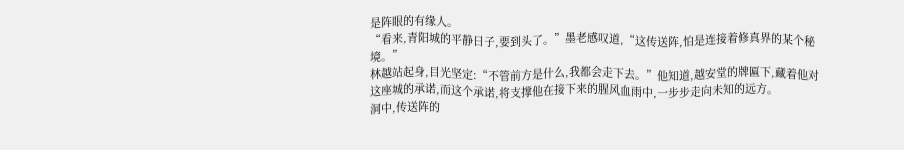是阵眼的有缘人。
“看来,青阳城的平静日子,要到头了。”墨老感叹道,“这传送阵,怕是连接着修真界的某个秘境。”
林越站起身,目光坚定:“不管前方是什么,我都会走下去。”他知道,越安堂的牌匾下,藏着他对这座城的承诺,而这个承诺,将支撑他在接下来的腥风血雨中,一步步走向未知的远方。
洞中,传送阵的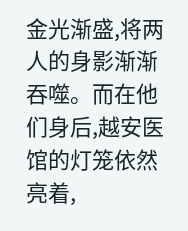金光渐盛,将两人的身影渐渐吞噬。而在他们身后,越安医馆的灯笼依然亮着,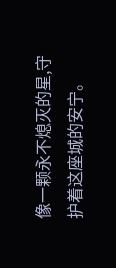像一颗永不熄灭的星,守护着这座城的安宁。